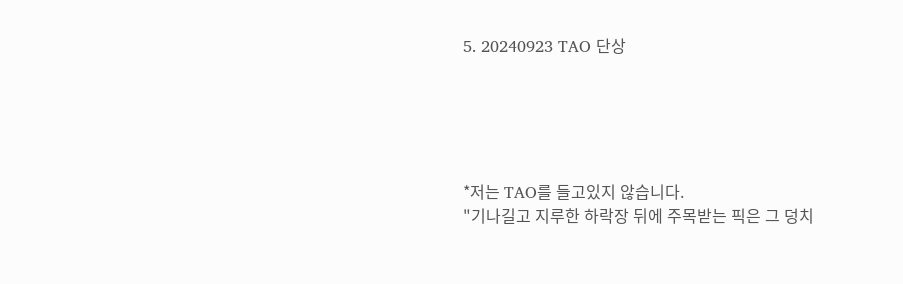5. 20240923 TAO 단상





*저는 TAO를 들고있지 않습니다.
"기나길고 지루한 하락장 뒤에 주목받는 픽은 그 덩치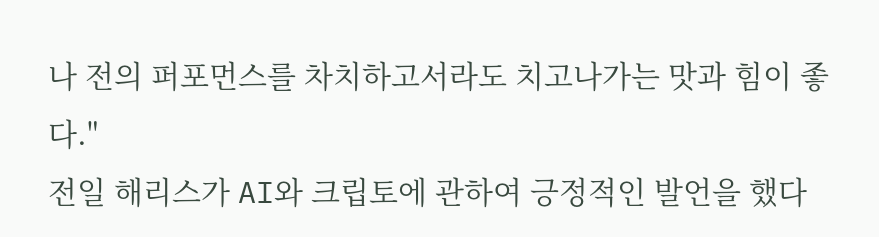나 전의 퍼포먼스를 차치하고서라도 치고나가는 맛과 힘이 좋다."
전일 해리스가 AI와 크립토에 관하여 긍정적인 발언을 했다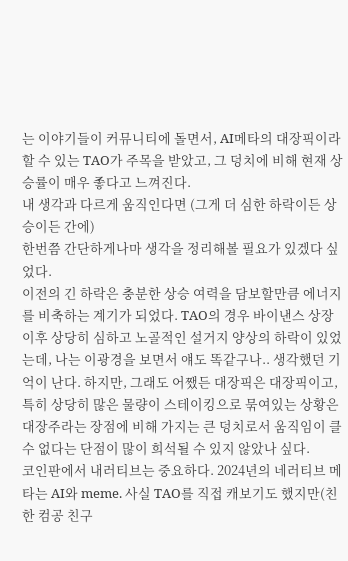는 이야기들이 커뮤니티에 돌면서, AI메타의 대장픽이라 할 수 있는 TAO가 주목을 받았고, 그 덩치에 비해 현재 상승률이 매우 좋다고 느껴진다.
내 생각과 다르게 움직인다면 (그게 더 심한 하락이든 상승이든 간에)
한번쯤 간단하게나마 생각을 정리해볼 필요가 있겠다 싶었다.
이전의 긴 하락은 충분한 상승 여력을 담보할만큼 에너지를 비축하는 계기가 되었다. TAO의 경우 바이낸스 상장 이후 상당히 심하고 노골적인 설거지 양상의 하락이 있었는데, 나는 이광경을 보면서 얘도 똑같구나.. 생각했던 기억이 난다. 하지만, 그래도 어쨌든 대장픽은 대장픽이고, 특히 상당히 많은 물량이 스테이킹으로 묶여있는 상황은 대장주라는 장점에 비해 가지는 큰 덩치로서 움직임이 클수 없다는 단점이 많이 희석될 수 있지 않았나 싶다.
코인판에서 내러티브는 중요하다. 2024년의 네러티브 메타는 AI와 meme. 사실 TAO를 직접 캐보기도 했지만(친한 컴공 친구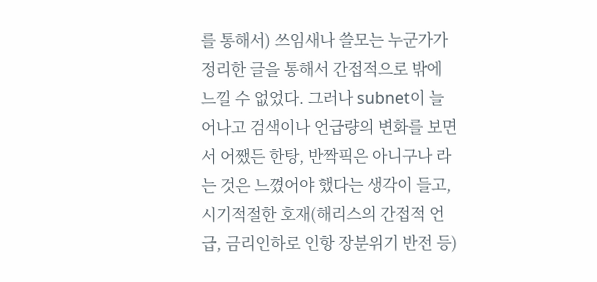를 통해서) 쓰임새나 쓸모는 누군가가 정리한 글을 통해서 간접적으로 밖에 느낄 수 없었다. 그러나 subnet이 늘어나고 검색이나 언급량의 변화를 보면서 어쨌든 한탕, 반짝픽은 아니구나 라는 것은 느꼈어야 했다는 생각이 들고, 시기적절한 호재(해리스의 간접적 언급, 금리인하로 인항 장분위기 반전 등)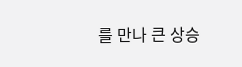를 만나 큰 상승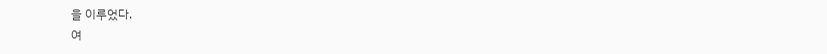을 이루었다.
여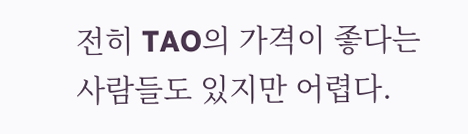전히 TAO의 가격이 좋다는 사람들도 있지만 어렵다.